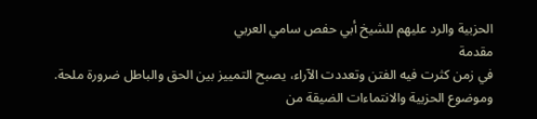الحزبية والرد عليهم للشيخ أبي حفص سامي العربي
مقدمة
في زمن كثرت فيه الفتن وتعددت الآراء، يصبح التمييز بين الحق والباطل ضرورة ملحة. وموضوع الحزبية والانتماءات الضيقة من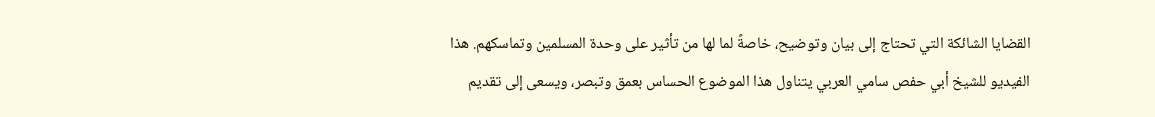القضايا الشائكة التي تحتاج إلى بيان وتوضيح، خاصةً لما لها من تأثير على وحدة المسلمين وتماسكهم. هذا الفيديو للشيخ أبي حفص سامي العربي يتناول هذا الموضوع الحساس بعمق وتبصر، ويسعى إلى تقديم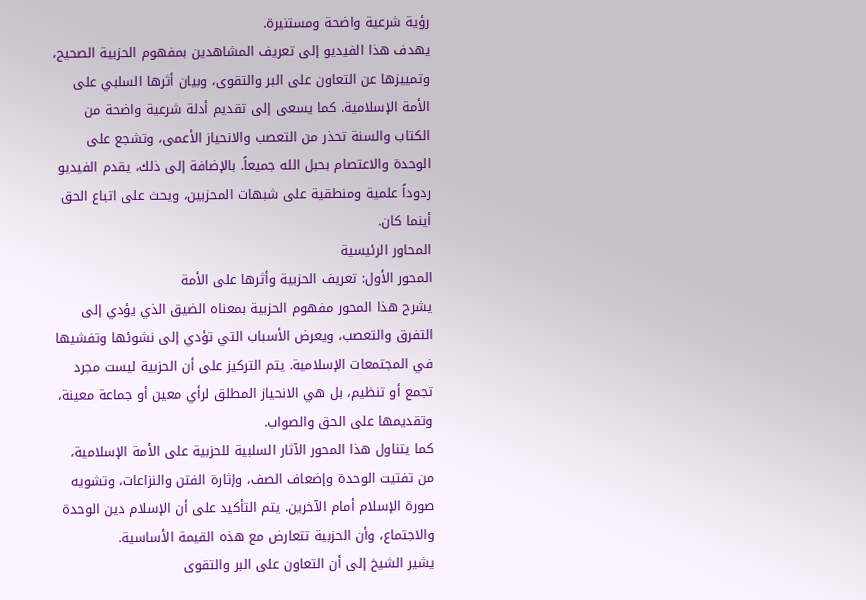رؤية شرعية واضحة ومستنيرة.
يهدف هذا الفيديو إلى تعريف المشاهدين بمفهوم الحزبية الصحيح، وتمييزها عن التعاون على البر والتقوى، وبيان أثرها السلبي على الأمة الإسلامية. كما يسعى إلى تقديم أدلة شرعية واضحة من الكتاب والسنة تحذر من التعصب والانحياز الأعمى، وتشجع على الوحدة والاعتصام بحبل الله جميعاً. بالإضافة إلى ذلك، يقدم الفيديو ردوداً علمية ومنطقية على شبهات المحزبين، ويحث على اتباع الحق أينما كان.
المحاور الرئيسية
المحور الأول: تعريف الحزبية وأثرها على الأمة
يشرح هذا المحور مفهوم الحزبية بمعناه الضيق الذي يؤدي إلى التفرق والتعصب، ويعرض الأسباب التي تؤدي إلى نشوئها وتفشيها في المجتمعات الإسلامية. يتم التركيز على أن الحزبية ليست مجرد تجمع أو تنظيم، بل هي الانحياز المطلق لرأي معين أو جماعة معينة، وتقديمها على الحق والصواب.
كما يتناول هذا المحور الآثار السلبية للحزبية على الأمة الإسلامية، من تفتيت الوحدة وإضعاف الصف، وإثارة الفتن والنزاعات، وتشويه صورة الإسلام أمام الآخرين. يتم التأكيد على أن الإسلام دين الوحدة والاجتماع، وأن الحزبية تتعارض مع هذه القيمة الأساسية.
يشير الشيخ إلى أن التعاون على البر والتقوى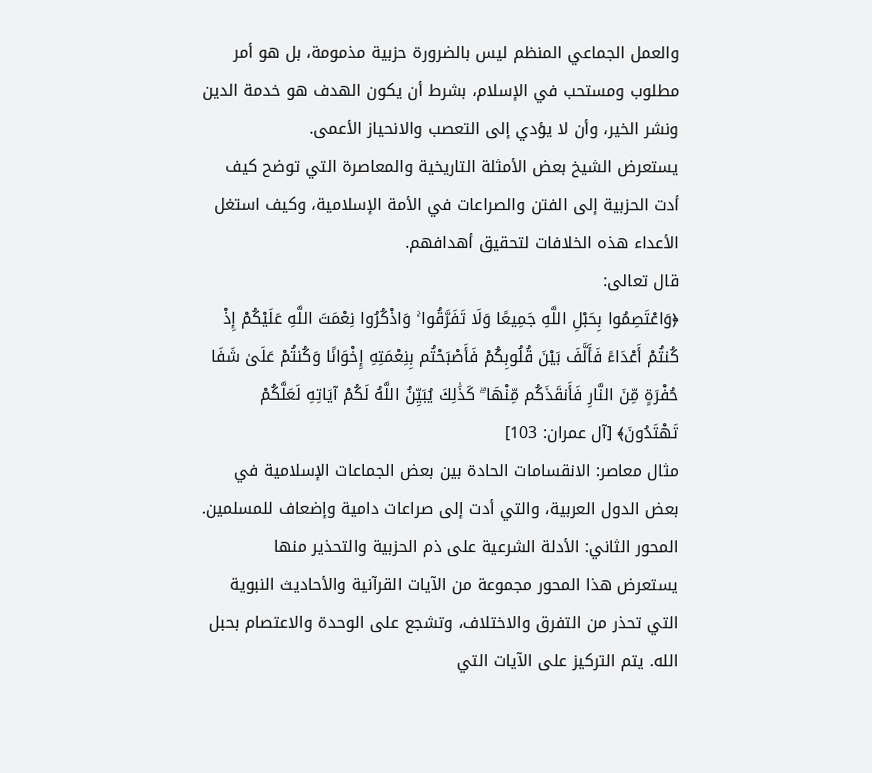والعمل الجماعي المنظم ليس بالضرورة حزبية مذمومة، بل هو أمر مطلوب ومستحب في الإسلام، بشرط أن يكون الهدف هو خدمة الدين ونشر الخير، وأن لا يؤدي إلى التعصب والانحياز الأعمى.
يستعرض الشيخ بعض الأمثلة التاريخية والمعاصرة التي توضح كيف أدت الحزبية إلى الفتن والصراعات في الأمة الإسلامية، وكيف استغل الأعداء هذه الخلافات لتحقيق أهدافهم.
قال تعالى:
﴿وَاعْتَصِمُوا بِحَبْلِ اللَّهِ جَمِيعًا وَلَا تَفَرَّقُوا ۚ وَاذْكُرُوا نِعْمَتَ اللَّهِ عَلَيْكُمْ إِذْ كُنتُمْ أَعْدَاءً فَأَلَّفَ بَيْنَ قُلُوبِكُمْ فَأَصْبَحْتُم بِنِعْمَتِهِ إِخْوَانًا وَكُنتُمْ عَلَىٰ شَفَا حُفْرَةٍ مِّنَ النَّارِ فَأَنقَذَكُم مِّنْهَا ۗ كَذَٰلِكَ يُبَيِّنُ اللَّهُ لَكُمْ آيَاتِهِ لَعَلَّكُمْ تَهْتَدُونَ﴾ [آل عمران: 103]
مثال معاصر: الانقسامات الحادة بين بعض الجماعات الإسلامية في بعض الدول العربية، والتي أدت إلى صراعات دامية وإضعاف للمسلمين.
المحور الثاني: الأدلة الشرعية على ذم الحزبية والتحذير منها
يستعرض هذا المحور مجموعة من الآيات القرآنية والأحاديث النبوية التي تحذر من التفرق والاختلاف، وتشجع على الوحدة والاعتصام بحبل الله. يتم التركيز على الآيات التي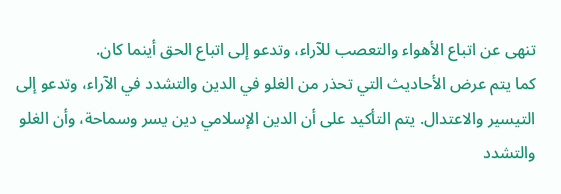تنهى عن اتباع الأهواء والتعصب للآراء، وتدعو إلى اتباع الحق أينما كان.
كما يتم عرض الأحاديث التي تحذر من الغلو في الدين والتشدد في الآراء، وتدعو إلى التيسير والاعتدال. يتم التأكيد على أن الدين الإسلامي دين يسر وسماحة، وأن الغلو والتشدد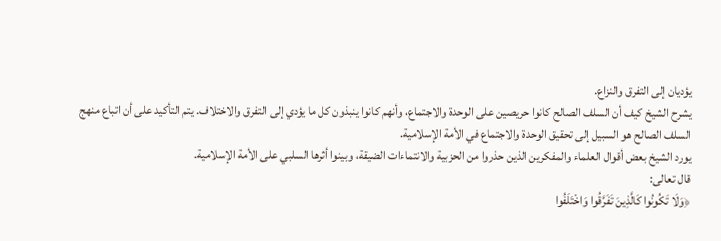يؤديان إلى التفرق والنزاع.
يشرح الشيخ كيف أن السلف الصالح كانوا حريصين على الوحدة والاجتماع، وأنهم كانوا ينبذون كل ما يؤدي إلى التفرق والاختلاف. يتم التأكيد على أن اتباع منهج السلف الصالح هو السبيل إلى تحقيق الوحدة والاجتماع في الأمة الإسلامية.
يورد الشيخ بعض أقوال العلماء والمفكرين الذين حذروا من الحزبية والانتماءات الضيقة، وبينوا أثرها السلبي على الأمة الإسلامية.
قال تعالى:
﴿وَلَا تَكُونُوا كَالَّذِينَ تَفَرَّقُوا وَاخْتَلَفُوا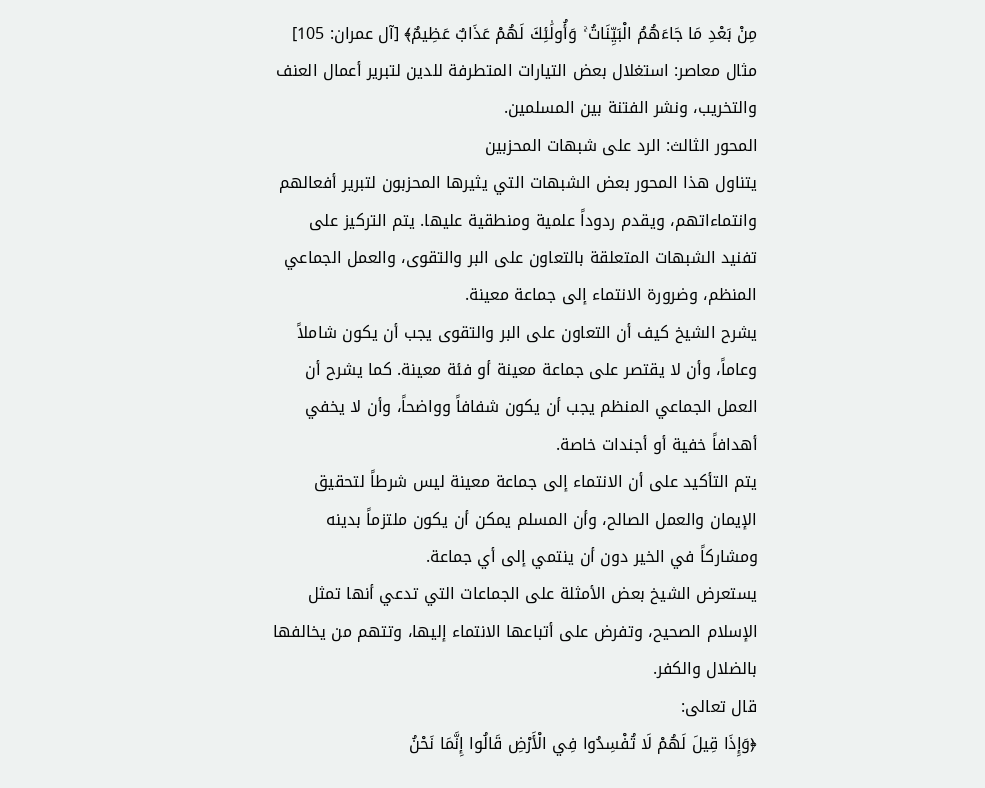مِنْ بَعْدِ مَا جَاءَهُمُ الْبَيِّنَاتُ ۚ وَأُولَٰئِكَ لَهُمْ عَذَابٌ عَظِيمٌ﴾ [آل عمران: 105]
مثال معاصر: استغلال بعض التيارات المتطرفة للدين لتبرير أعمال العنف والتخريب، ونشر الفتنة بين المسلمين.
المحور الثالث: الرد على شبهات المحزبين
يتناول هذا المحور بعض الشبهات التي يثيرها المحزبون لتبرير أفعالهم وانتماءاتهم، ويقدم ردوداً علمية ومنطقية عليها. يتم التركيز على تفنيد الشبهات المتعلقة بالتعاون على البر والتقوى، والعمل الجماعي المنظم، وضرورة الانتماء إلى جماعة معينة.
يشرح الشيخ كيف أن التعاون على البر والتقوى يجب أن يكون شاملاً وعاماً، وأن لا يقتصر على جماعة معينة أو فئة معينة. كما يشرح أن العمل الجماعي المنظم يجب أن يكون شفافاً وواضحاً، وأن لا يخفي أهدافاً خفية أو أجندات خاصة.
يتم التأكيد على أن الانتماء إلى جماعة معينة ليس شرطاً لتحقيق الإيمان والعمل الصالح، وأن المسلم يمكن أن يكون ملتزماً بدينه ومشاركاً في الخير دون أن ينتمي إلى أي جماعة.
يستعرض الشيخ بعض الأمثلة على الجماعات التي تدعي أنها تمثل الإسلام الصحيح، وتفرض على أتباعها الانتماء إليها، وتتهم من يخالفها بالضلال والكفر.
قال تعالى:
﴿وَإِذَا قِيلَ لَهُمْ لَا تُفْسِدُوا فِي الْأَرْضِ قَالُوا إِنَّمَا نَحْنُ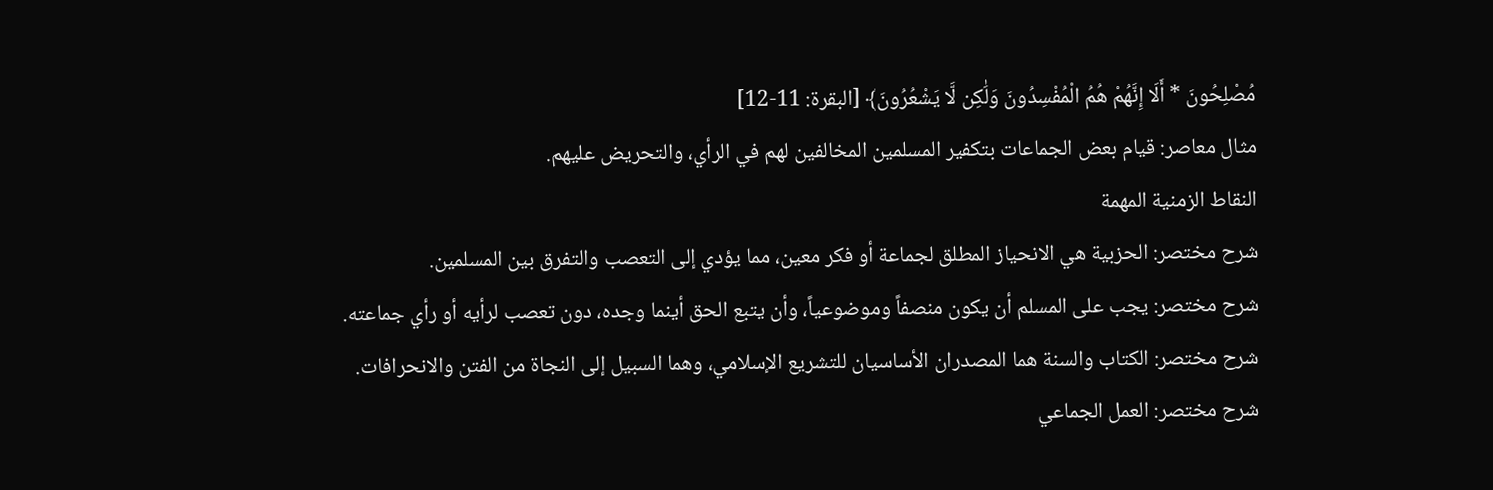مُصْلِحُونَ * أَلَا إِنَّهُمْ هُمُ الْمُفْسِدُونَ وَلَٰكِن لَّا يَشْعُرُونَ﴾ [البقرة: 11-12]
مثال معاصر: قيام بعض الجماعات بتكفير المسلمين المخالفين لهم في الرأي، والتحريض عليهم.
النقاط الزمنية المهمة
شرح مختصر: الحزبية هي الانحياز المطلق لجماعة أو فكر معين، مما يؤدي إلى التعصب والتفرق بين المسلمين.
شرح مختصر: يجب على المسلم أن يكون منصفاً وموضوعياً، وأن يتبع الحق أينما وجده، دون تعصب لرأيه أو رأي جماعته.
شرح مختصر: الكتاب والسنة هما المصدران الأساسيان للتشريع الإسلامي، وهما السبيل إلى النجاة من الفتن والانحرافات.
شرح مختصر: العمل الجماعي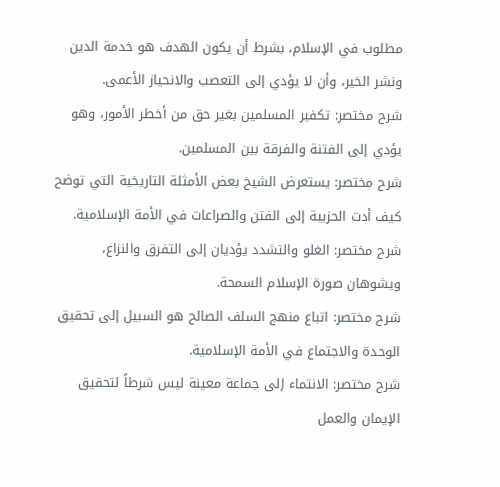مطلوب في الإسلام، بشرط أن يكون الهدف هو خدمة الدين ونشر الخير، وأن لا يؤدي إلى التعصب والانحياز الأعمى.
شرح مختصر: تكفير المسلمين بغير حق من أخطر الأمور، وهو يؤدي إلى الفتنة والفرقة بين المسلمين.
شرح مختصر: يستعرض الشيخ بعض الأمثلة التاريخية التي توضح كيف أدت الحزبية إلى الفتن والصراعات في الأمة الإسلامية.
شرح مختصر: الغلو والتشدد يؤديان إلى التفرق والنزاع، ويشوهان صورة الإسلام السمحة.
شرح مختصر: اتباع منهج السلف الصالح هو السبيل إلى تحقيق الوحدة والاجتماع في الأمة الإسلامية.
شرح مختصر: الانتماء إلى جماعة معينة ليس شرطاً لتحقيق الإيمان والعمل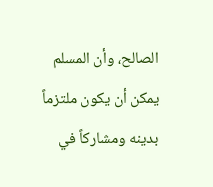الصالح، وأن المسلم يمكن أن يكون ملتزماً بدينه ومشاركاً في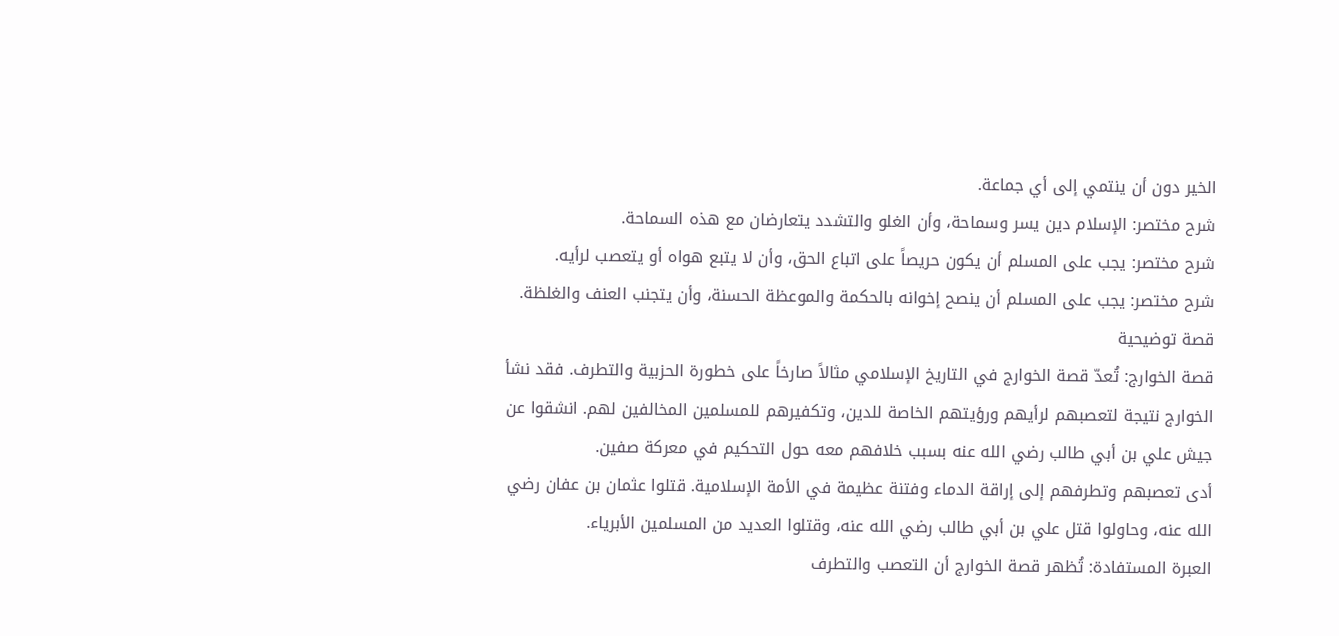الخير دون أن ينتمي إلى أي جماعة.
شرح مختصر: الإسلام دين يسر وسماحة، وأن الغلو والتشدد يتعارضان مع هذه السماحة.
شرح مختصر: يجب على المسلم أن يكون حريصاً على اتباع الحق، وأن لا يتبع هواه أو يتعصب لرأيه.
شرح مختصر: يجب على المسلم أن ينصح إخوانه بالحكمة والموعظة الحسنة، وأن يتجنب العنف والغلظة.
قصة توضيحية
قصة الخوارج: تُعدّ قصة الخوارج في التاريخ الإسلامي مثالاً صارخاً على خطورة الحزبية والتطرف. فقد نشأ الخوارج نتيجة لتعصبهم لرأيهم ورؤيتهم الخاصة للدين، وتكفيرهم للمسلمين المخالفين لهم. انشقوا عن جيش علي بن أبي طالب رضي الله عنه بسبب خلافهم معه حول التحكيم في معركة صفين.
أدى تعصبهم وتطرفهم إلى إراقة الدماء وفتنة عظيمة في الأمة الإسلامية. قتلوا عثمان بن عفان رضي الله عنه، وحاولوا قتل علي بن أبي طالب رضي الله عنه، وقتلوا العديد من المسلمين الأبرياء.
العبرة المستفادة: تُظهر قصة الخوارج أن التعصب والتطرف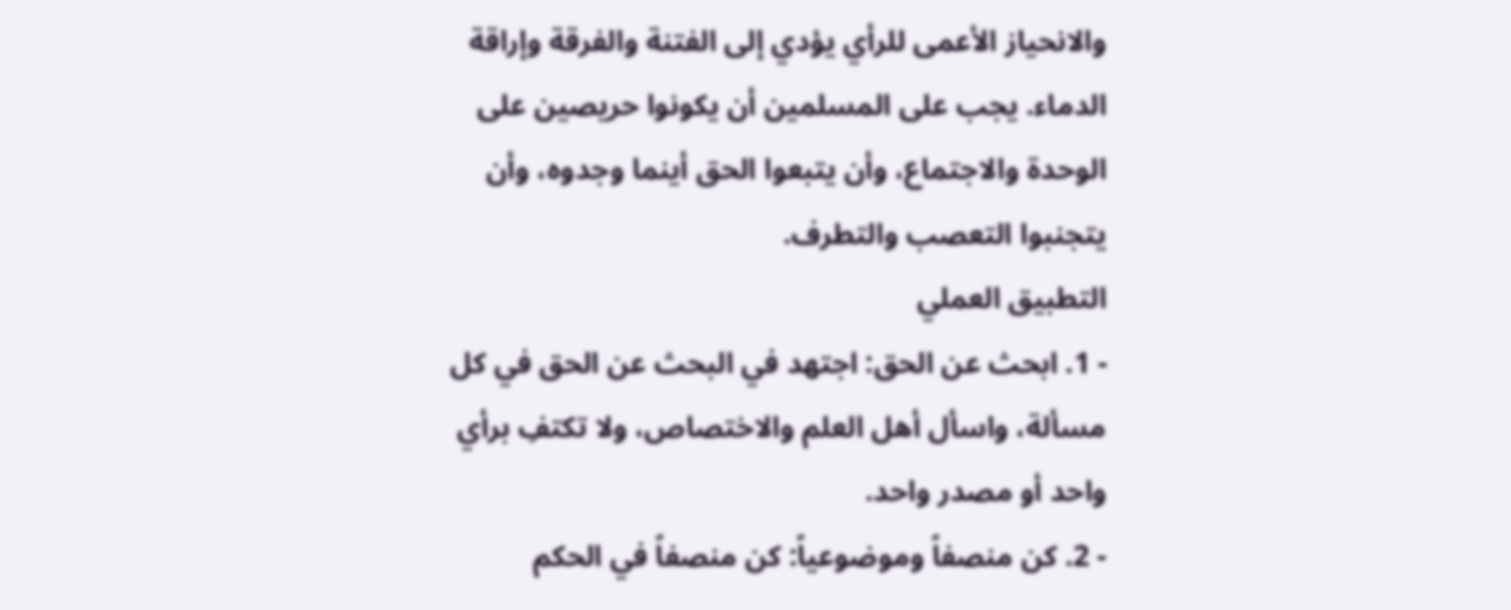والانحياز الأعمى للرأي يؤدي إلى الفتنة والفرقة وإراقة الدماء. يجب على المسلمين أن يكونوا حريصين على الوحدة والاجتماع، وأن يتبعوا الحق أينما وجدوه، وأن يتجنبوا التعصب والتطرف.
التطبيق العملي
- 1. ابحث عن الحق: اجتهد في البحث عن الحق في كل مسألة، واسأل أهل العلم والاختصاص، ولا تكتفِ برأي واحد أو مصدر واحد.
- 2. كن منصفاً وموضوعياً: كن منصفاً في الحكم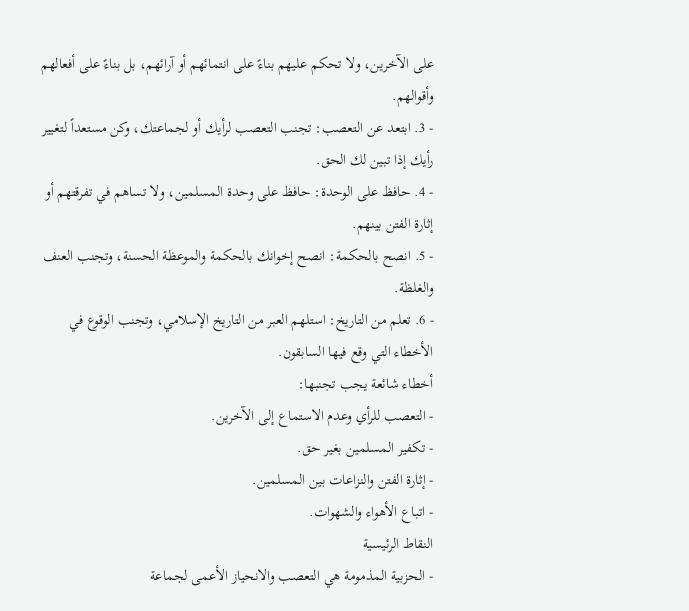على الآخرين، ولا تحكم عليهم بناءً على انتمائهم أو آرائهم، بل بناءً على أفعالهم وأقوالهم.
- 3. ابتعد عن التعصب: تجنب التعصب لرأيك أو لجماعتك، وكن مستعداً لتغيير رأيك إذا تبين لك الحق.
- 4. حافظ على الوحدة: حافظ على وحدة المسلمين، ولا تساهم في تفرقتهم أو إثارة الفتن بينهم.
- 5. انصح بالحكمة: انصح إخوانك بالحكمة والموعظة الحسنة، وتجنب العنف والغلظة.
- 6. تعلم من التاريخ: استلهم العبر من التاريخ الإسلامي، وتجنب الوقوع في الأخطاء التي وقع فيها السابقون.
أخطاء شائعة يجب تجنبها:
- التعصب للرأي وعدم الاستماع إلى الآخرين.
- تكفير المسلمين بغير حق.
- إثارة الفتن والنزاعات بين المسلمين.
- اتباع الأهواء والشهوات.
النقاط الرئيسية
- الحزبية المذمومة هي التعصب والانحياز الأعمى لجماعة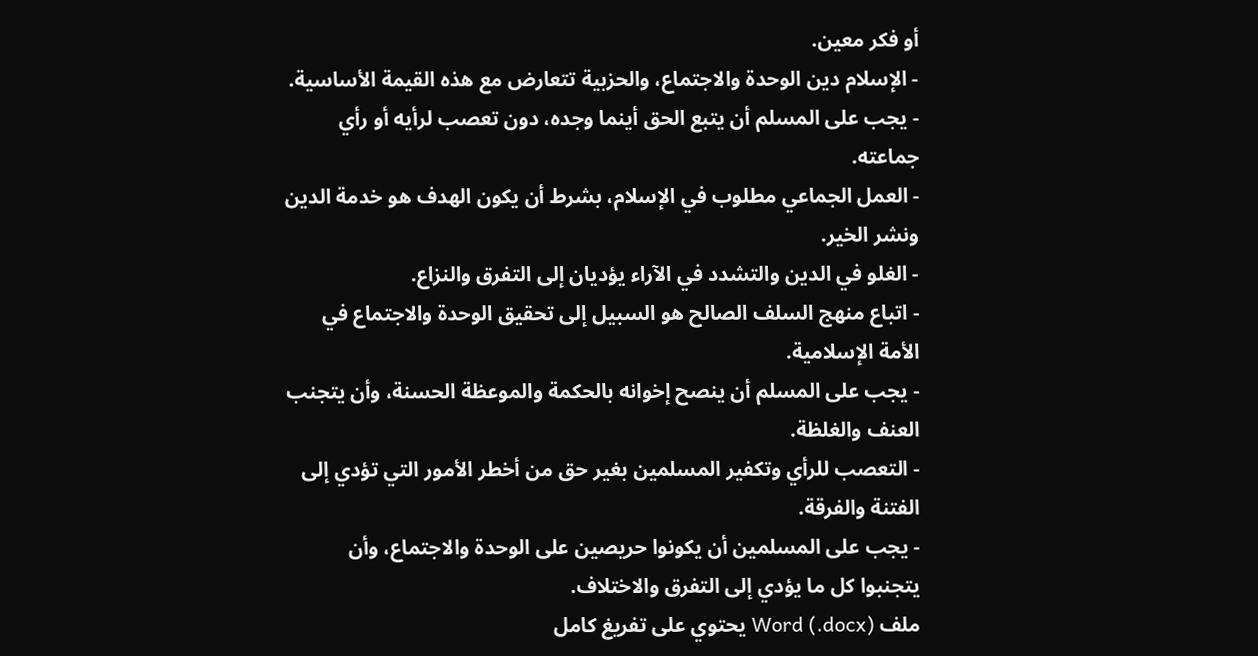أو فكر معين.
- الإسلام دين الوحدة والاجتماع، والحزبية تتعارض مع هذه القيمة الأساسية.
- يجب على المسلم أن يتبع الحق أينما وجده، دون تعصب لرأيه أو رأي جماعته.
- العمل الجماعي مطلوب في الإسلام، بشرط أن يكون الهدف هو خدمة الدين ونشر الخير.
- الغلو في الدين والتشدد في الآراء يؤديان إلى التفرق والنزاع.
- اتباع منهج السلف الصالح هو السبيل إلى تحقيق الوحدة والاجتماع في الأمة الإسلامية.
- يجب على المسلم أن ينصح إخوانه بالحكمة والموعظة الحسنة، وأن يتجنب العنف والغلظة.
- التعصب للرأي وتكفير المسلمين بغير حق من أخطر الأمور التي تؤدي إلى الفتنة والفرقة.
- يجب على المسلمين أن يكونوا حريصين على الوحدة والاجتماع، وأن يتجنبوا كل ما يؤدي إلى التفرق والاختلاف.
ملف Word (.docx) يحتوي على تفريغ كامل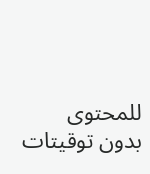للمحتوى بدون توقيتات